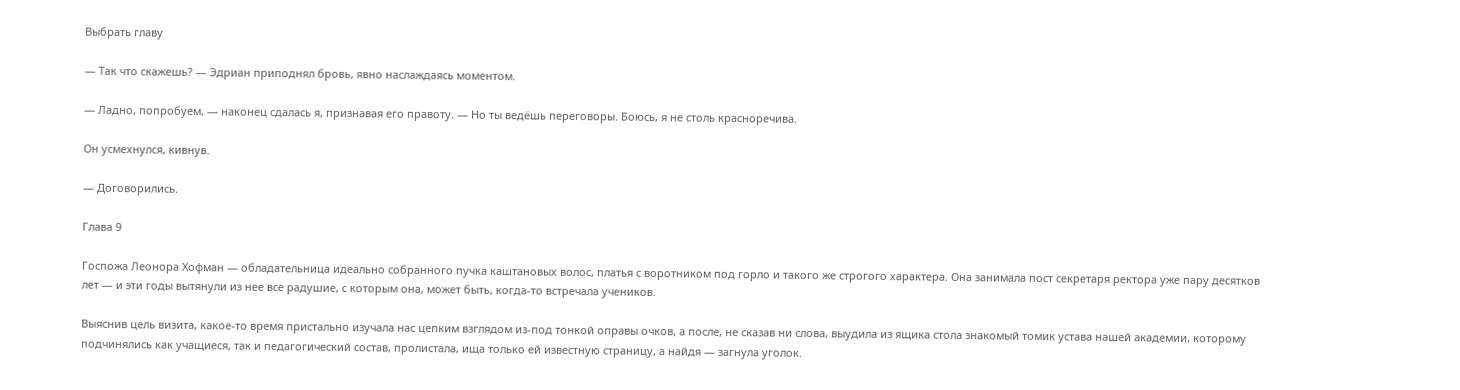Выбрать главу

— Так что скажешь? — Эдриан приподнял бровь, явно наслаждаясь моментом.

— Ладно, попробуем, — наконец сдалась я, признавая его правоту. — Но ты ведёшь переговоры. Боюсь, я не столь красноречива.

Он усмехнулся, кивнув.

— Договорились.

Глава 9

Госпожа Леонора Хофман — обладательница идеально собранного пучка каштановых волос, платья с воротником под горло и такого же строгого характера. Она занимала пост секретаря ректора уже пару десятков лет — и эти годы вытянули из нее все радушие, с которым она, может быть, когда-то встречала учеников.

Выяснив цель визита, какое-то время пристально изучала нас цепким взглядом из-под тонкой оправы очков, а после, не сказав ни слова, выудила из ящика стола знакомый томик устава нашей академии, которому подчинялись как учащиеся, так и педагогический состав, пролистала, ища только ей известную страницу, а найдя — загнула уголок.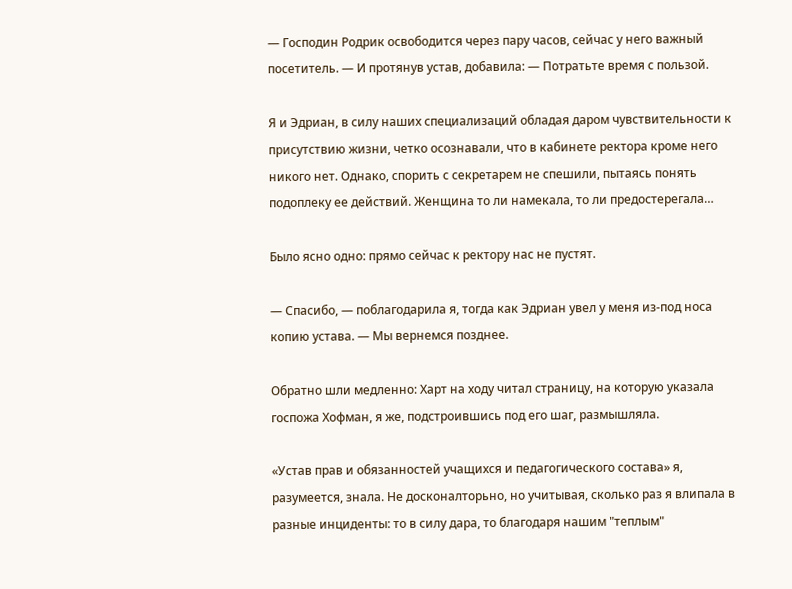— Господин Родрик освободится через пару часов, сейчас у него важный посетитель. — И протянув устав, добавила: — Потратьте время с пользой.

Я и Эдриан, в силу наших специализаций обладая даром чувствительности к присутствию жизни, четко осознавали, что в кабинете ректора кроме него никого нет. Однако, спорить с секретарем не спешили, пытаясь понять подоплеку ее действий. Женщина то ли намекала, то ли предостерегала…

Было ясно одно: прямо сейчас к ректору нас не пустят.

— Спасибо, — поблагодарила я, тогда как Эдриан увел у меня из-под носа копию устава. — Мы вернемся позднее.

Обратно шли медленно: Харт на ходу читал страницу, на которую указала госпожа Хофман, я же, подстроившись под его шаг, размышляла.

«Устав прав и обязанностей учащихся и педагогического состава» я, разумеется, знала. Не досконалторьно, но учитывая, сколько раз я влипала в разные инциденты: то в силу дара, то благодаря нашим "теплым"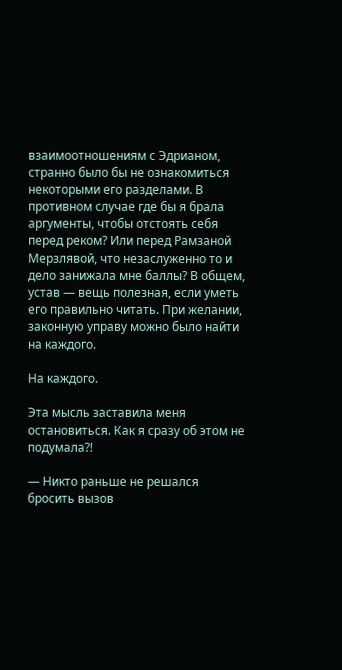взаимоотношениям с Эдрианом, странно было бы не ознакомиться некоторыми его разделами. В противном случае где бы я брала аргументы, чтобы отстоять себя перед реком? Или перед Рамзаной Мерзлявой, что незаслуженно то и дело занижала мне баллы? В общем, устав — вещь полезная, если уметь его правильно читать. При желании, законную управу можно было найти на каждого.

На каждого.

Эта мысль заставила меня остановиться. Как я сразу об этом не подумала?!

— Никто раньше не решался бросить вызов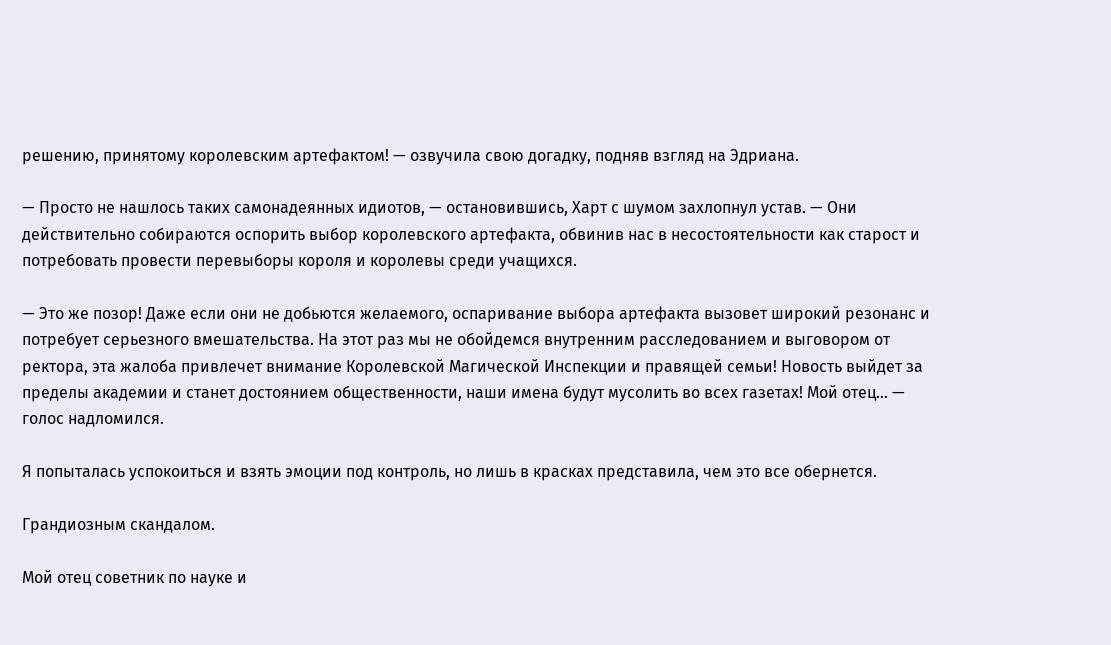решению, принятому королевским артефактом! — озвучила свою догадку, подняв взгляд на Эдриана.

— Просто не нашлось таких самонадеянных идиотов, — остановившись, Харт с шумом захлопнул устав. — Они действительно собираются оспорить выбор королевского артефакта, обвинив нас в несостоятельности как старост и потребовать провести перевыборы короля и королевы среди учащихся.

— Это же позор! Даже если они не добьются желаемого, оспаривание выбора артефакта вызовет широкий резонанс и потребует серьезного вмешательства. На этот раз мы не обойдемся внутренним расследованием и выговором от ректора, эта жалоба привлечет внимание Королевской Магической Инспекции и правящей семьи! Новость выйдет за пределы академии и станет достоянием общественности, наши имена будут мусолить во всех газетах! Мой отец… — голос надломился.

Я попыталась успокоиться и взять эмоции под контроль, но лишь в красках представила, чем это все обернется.

Грандиозным скандалом.

Мой отец советник по науке и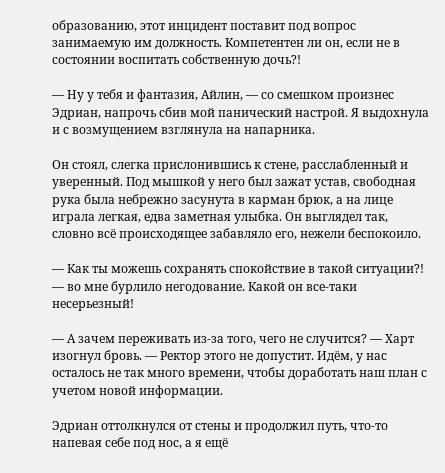образованию, этот инцидент поставит под вопрос занимаемую им должность. Компетентен ли он, если не в состоянии воспитать собственную дочь?!

— Ну у тебя и фантазия, Айлин, — со смешком произнес Эдриан, напрочь сбив мой панический настрой. Я выдохнула и с возмущением взглянула на напарника.

Он стоял, слегка прислонившись к стене, расслабленный и уверенный. Под мышкой у него был зажат устав, свободная рука была небрежно засунута в карман брюк, а на лице играла легкая, едва заметная улыбка. Он выглядел так, словно всё происходящее забавляло его, нежели беспокоило.

— Как ты можешь сохранять спокойствие в такой ситуации?! — во мне бурлило негодование. Какой он все-таки несерьезный!

— А зачем переживать из-за того, чего не случится? — Харт изогнул бровь. — Ректор этого не допустит. Идём, у нас осталось не так много времени, чтобы доработать наш план с учетом новой информации.

Эдриан оттолкнулся от стены и продолжил путь, что-то напевая себе под нос, а я ещё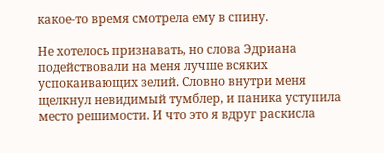какое-то время смотрела ему в спину.

Не хотелось признавать, но слова Эдриана подействовали на меня лучше всяких успокаивающих зелий. Словно внутри меня щелкнул невидимый тумблер, и паника уступила место решимости. И что это я вдруг раскисла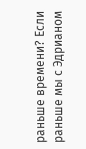раньше времени? Если раньше мы с Эдрианом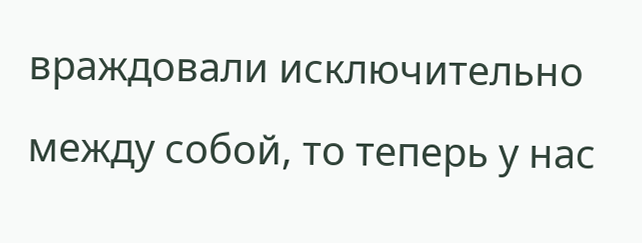враждовали исключительно между собой, то теперь у нас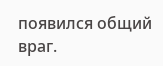появился общий враг.